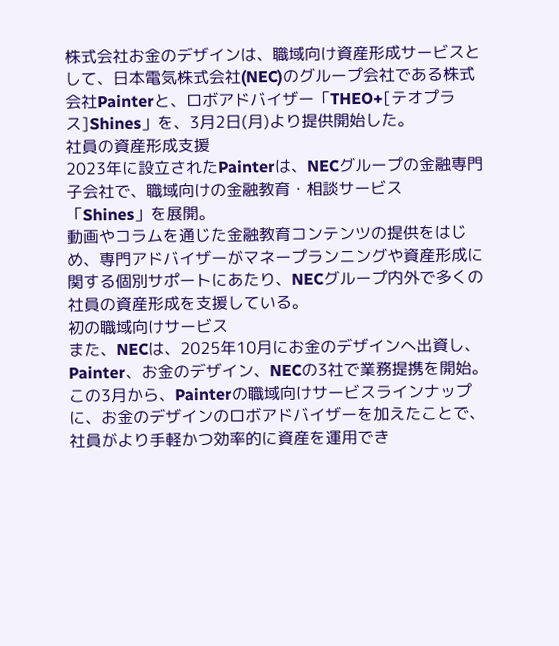株式会社お金のデザインは、職域向け資産形成サービスとして、日本電気株式会社(NEC)のグループ会社である株式会社Painterと、ロボアドバイザー「THEO+[テオプラス]Shines」を、3月2日(月)より提供開始した。
社員の資産形成支援
2023年に設立されたPainterは、NECグループの金融専門子会社で、職域向けの金融教育・相談サービス「Shines」を展開。
動画やコラムを通じた金融教育コンテンツの提供をはじめ、専門アドバイザーがマネープランニングや資産形成に関する個別サポートにあたり、NECグループ内外で多くの社員の資産形成を支援している。
初の職域向けサービス
また、NECは、2025年10月にお金のデザインへ出資し、Painter、お金のデザイン、NECの3社で業務提携を開始。
この3月から、Painterの職域向けサービスラインナップに、お金のデザインのロボアドバイザーを加えたことで、社員がより手軽かつ効率的に資産を運用でき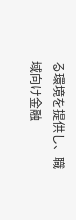る環境を提供し、職域向け金融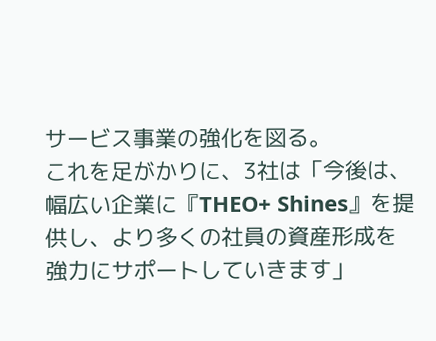サービス事業の強化を図る。
これを足がかりに、3社は「今後は、幅広い企業に『THEO+ Shines』を提供し、より多くの社員の資産形成を強力にサポートしていきます」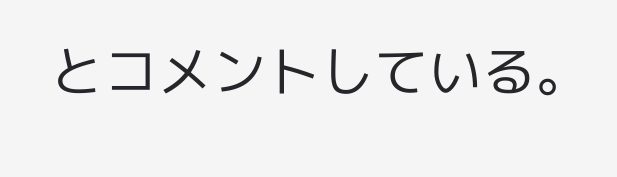とコメントしている。